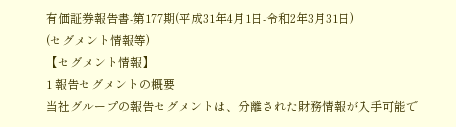有価証券報告書-第177期(平成31年4月1日-令和2年3月31日)
(セグメント情報等)
【セグメント情報】
1 報告セグメントの概要
当社グループの報告セグメントは、分離された財務情報が入手可能で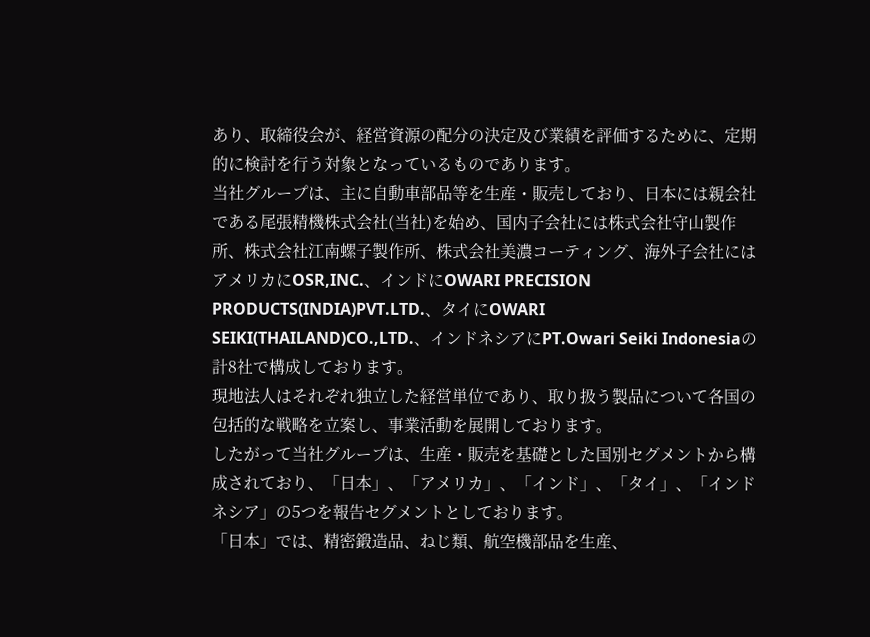あり、取締役会が、経営資源の配分の決定及び業績を評価するために、定期的に検討を行う対象となっているものであります。
当社グループは、主に自動車部品等を生産・販売しており、日本には親会社である尾張精機株式会社(当社)を始め、国内子会社には株式会社守山製作所、株式会社江南螺子製作所、株式会社美濃コーティング、海外子会社にはアメリカにOSR,INC.、インドにOWARI PRECISION PRODUCTS(INDIA)PVT.LTD.、タイにOWARI SEIKI(THAILAND)CO.,LTD.、インドネシアにPT.Owari Seiki Indonesiaの計8社で構成しております。
現地法人はそれぞれ独立した経営単位であり、取り扱う製品について各国の包括的な戦略を立案し、事業活動を展開しております。
したがって当社グループは、生産・販売を基礎とした国別セグメントから構成されており、「日本」、「アメリカ」、「インド」、「タイ」、「インドネシア」の5つを報告セグメントとしております。
「日本」では、精密鍛造品、ねじ類、航空機部品を生産、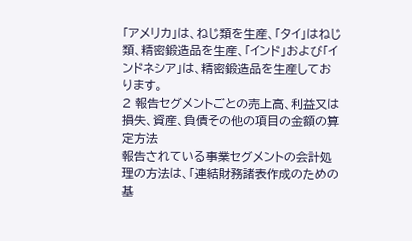「アメリカ」は、ねじ類を生産、「タイ」はねじ類、精密鍛造品を生産、「インド」および「インドネシア」は、精密鍛造品を生産しております。
2 報告セグメントごとの売上高、利益又は損失、資産、負債その他の項目の金額の算定方法
報告されている事業セグメントの会計処理の方法は、「連結財務諸表作成のための基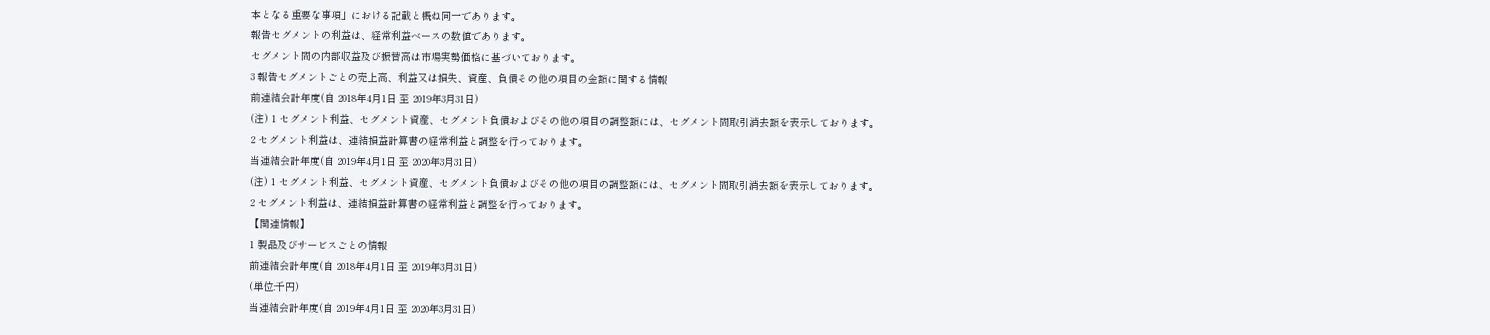本となる重要な事項」における記載と概ね同一であります。
報告セグメントの利益は、経常利益ベースの数値であります。
セグメント間の内部収益及び振替高は市場実勢価格に基づいております。
3 報告セグメントごとの売上高、利益又は損失、資産、負債その他の項目の金額に関する情報
前連結会計年度(自 2018年4月1日 至 2019年3月31日)
(注) 1 セグメント利益、セグメント資産、セグメント負債およびその他の項目の調整額には、セグメント間取引消去額を表示しております。
2 セグメント利益は、連結損益計算書の経常利益と調整を行っております。
当連結会計年度(自 2019年4月1日 至 2020年3月31日)
(注) 1 セグメント利益、セグメント資産、セグメント負債およびその他の項目の調整額には、セグメント間取引消去額を表示しております。
2 セグメント利益は、連結損益計算書の経常利益と調整を行っております。
【関連情報】
1 製品及びサービスごとの情報
前連結会計年度(自 2018年4月1日 至 2019年3月31日)
(単位:千円)
当連結会計年度(自 2019年4月1日 至 2020年3月31日)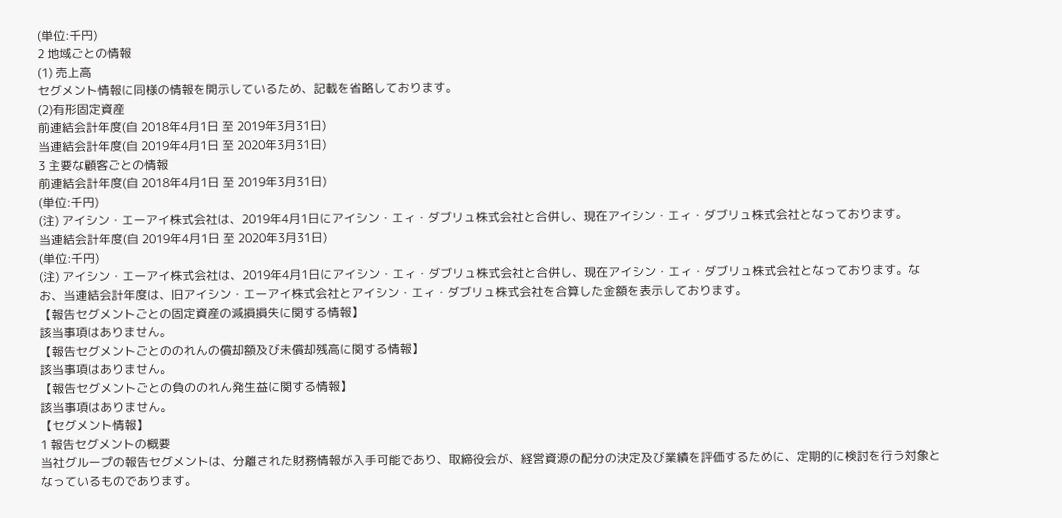(単位:千円)
2 地域ごとの情報
(1) 売上高
セグメント情報に同様の情報を開示しているため、記載を省略しております。
(2)有形固定資産
前連結会計年度(自 2018年4月1日 至 2019年3月31日)
当連結会計年度(自 2019年4月1日 至 2020年3月31日)
3 主要な顧客ごとの情報
前連結会計年度(自 2018年4月1日 至 2019年3月31日)
(単位:千円)
(注) アイシン・エーアイ株式会社は、2019年4月1日にアイシン・エィ・ダブリュ株式会社と合併し、現在アイシン・エィ・ダブリュ株式会社となっております。
当連結会計年度(自 2019年4月1日 至 2020年3月31日)
(単位:千円)
(注) アイシン・エーアイ株式会社は、2019年4月1日にアイシン・エィ・ダブリュ株式会社と合併し、現在アイシン・エィ・ダブリュ株式会社となっております。なお、当連結会計年度は、旧アイシン・エーアイ株式会社とアイシン・エィ・ダブリュ株式会社を合算した金額を表示しております。
【報告セグメントごとの固定資産の減損損失に関する情報】
該当事項はありません。
【報告セグメントごとののれんの償却額及び未償却残高に関する情報】
該当事項はありません。
【報告セグメントごとの負ののれん発生益に関する情報】
該当事項はありません。
【セグメント情報】
1 報告セグメントの概要
当社グループの報告セグメントは、分離された財務情報が入手可能であり、取締役会が、経営資源の配分の決定及び業績を評価するために、定期的に検討を行う対象となっているものであります。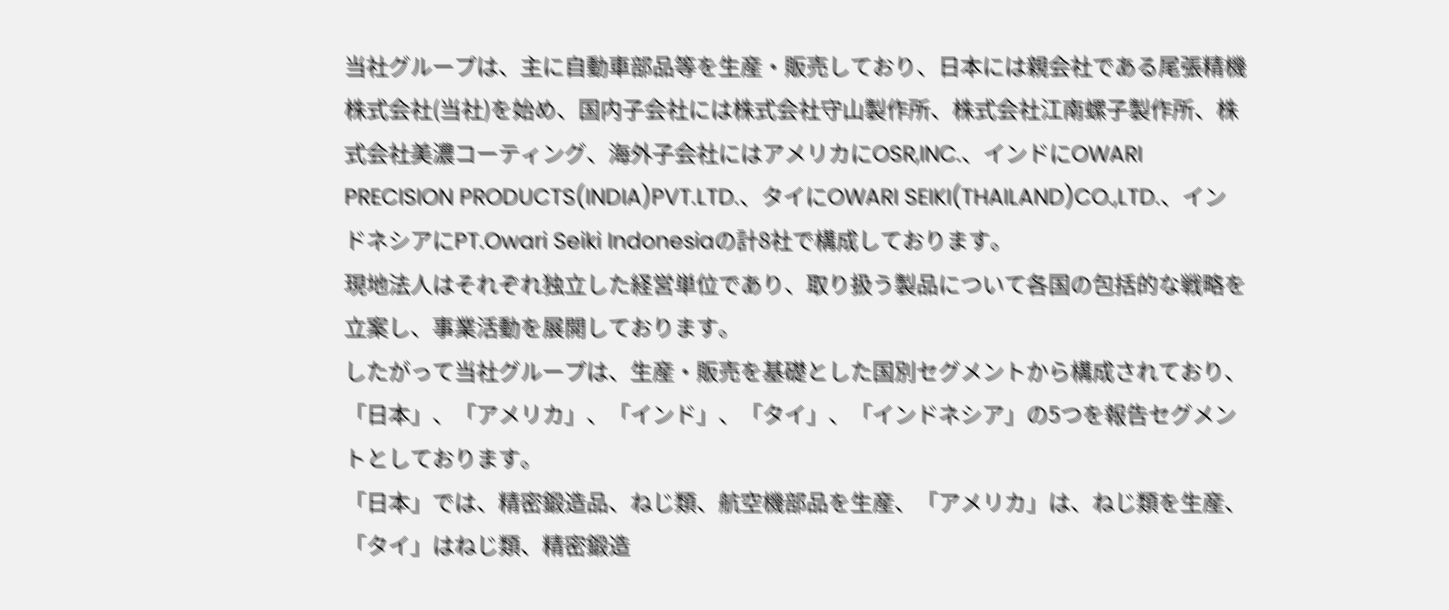当社グループは、主に自動車部品等を生産・販売しており、日本には親会社である尾張精機株式会社(当社)を始め、国内子会社には株式会社守山製作所、株式会社江南螺子製作所、株式会社美濃コーティング、海外子会社にはアメリカにOSR,INC.、インドにOWARI PRECISION PRODUCTS(INDIA)PVT.LTD.、タイにOWARI SEIKI(THAILAND)CO.,LTD.、インドネシアにPT.Owari Seiki Indonesiaの計8社で構成しております。
現地法人はそれぞれ独立した経営単位であり、取り扱う製品について各国の包括的な戦略を立案し、事業活動を展開しております。
したがって当社グループは、生産・販売を基礎とした国別セグメントから構成されており、「日本」、「アメリカ」、「インド」、「タイ」、「インドネシア」の5つを報告セグメントとしております。
「日本」では、精密鍛造品、ねじ類、航空機部品を生産、「アメリカ」は、ねじ類を生産、「タイ」はねじ類、精密鍛造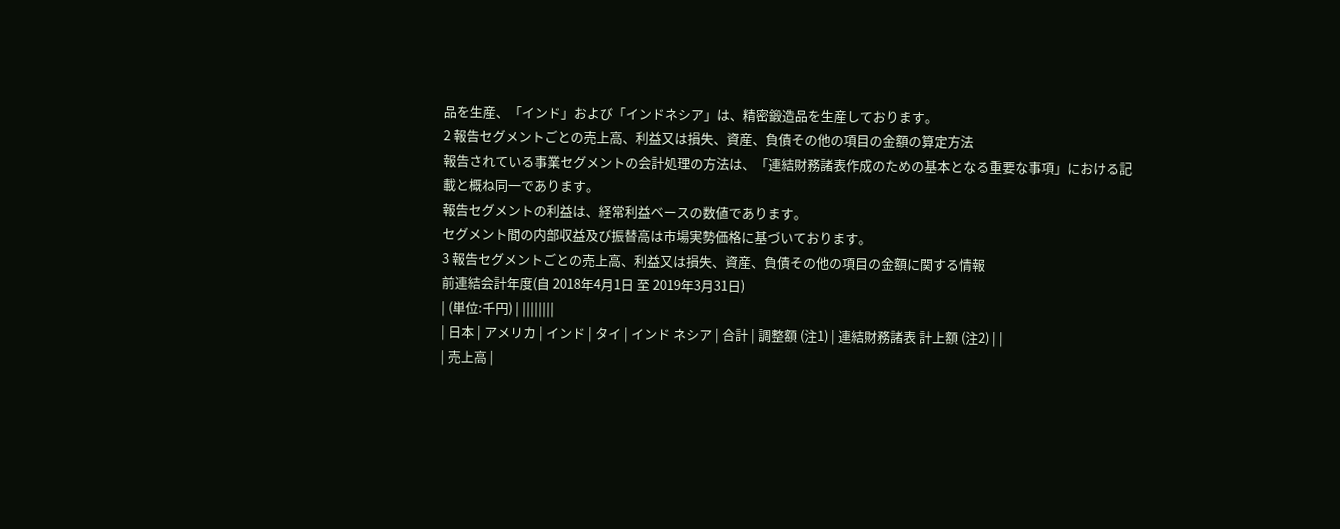品を生産、「インド」および「インドネシア」は、精密鍛造品を生産しております。
2 報告セグメントごとの売上高、利益又は損失、資産、負債その他の項目の金額の算定方法
報告されている事業セグメントの会計処理の方法は、「連結財務諸表作成のための基本となる重要な事項」における記載と概ね同一であります。
報告セグメントの利益は、経常利益ベースの数値であります。
セグメント間の内部収益及び振替高は市場実勢価格に基づいております。
3 報告セグメントごとの売上高、利益又は損失、資産、負債その他の項目の金額に関する情報
前連結会計年度(自 2018年4月1日 至 2019年3月31日)
| (単位:千円) | ||||||||
| 日本 | アメリカ | インド | タイ | インド ネシア | 合計 | 調整額 (注1) | 連結財務諸表 計上額 (注2) | |
| 売上高 |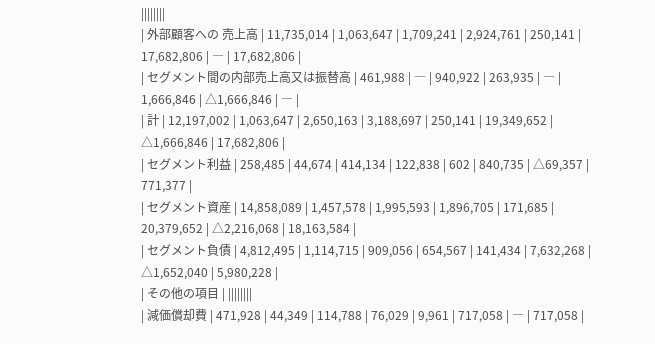||||||||
| 外部顧客への 売上高 | 11,735,014 | 1,063,647 | 1,709,241 | 2,924,761 | 250,141 | 17,682,806 | ― | 17,682,806 |
| セグメント間の内部売上高又は振替高 | 461,988 | ― | 940,922 | 263,935 | ― | 1,666,846 | △1,666,846 | ― |
| 計 | 12,197,002 | 1,063,647 | 2,650,163 | 3,188,697 | 250,141 | 19,349,652 | △1,666,846 | 17,682,806 |
| セグメント利益 | 258,485 | 44,674 | 414,134 | 122,838 | 602 | 840,735 | △69,357 | 771,377 |
| セグメント資産 | 14,858,089 | 1,457,578 | 1,995,593 | 1,896,705 | 171,685 | 20,379,652 | △2,216,068 | 18,163,584 |
| セグメント負債 | 4,812,495 | 1,114,715 | 909,056 | 654,567 | 141,434 | 7,632,268 | △1,652,040 | 5,980,228 |
| その他の項目 | ||||||||
| 減価償却費 | 471,928 | 44,349 | 114,788 | 76,029 | 9,961 | 717,058 | ― | 717,058 |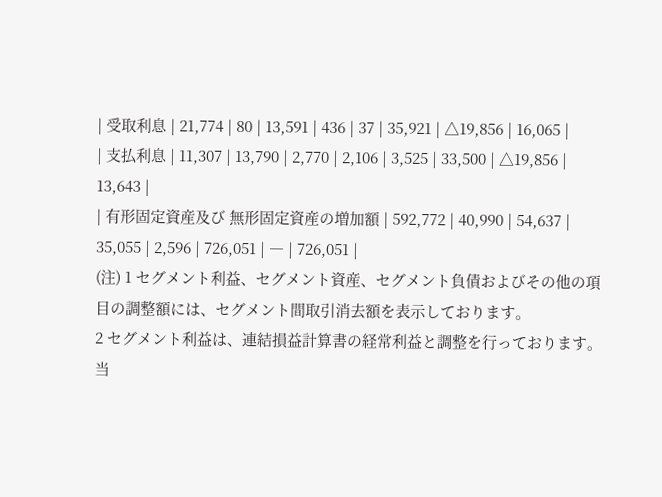| 受取利息 | 21,774 | 80 | 13,591 | 436 | 37 | 35,921 | △19,856 | 16,065 |
| 支払利息 | 11,307 | 13,790 | 2,770 | 2,106 | 3,525 | 33,500 | △19,856 | 13,643 |
| 有形固定資産及び 無形固定資産の増加額 | 592,772 | 40,990 | 54,637 | 35,055 | 2,596 | 726,051 | ― | 726,051 |
(注) 1 セグメント利益、セグメント資産、セグメント負債およびその他の項目の調整額には、セグメント間取引消去額を表示しております。
2 セグメント利益は、連結損益計算書の経常利益と調整を行っております。
当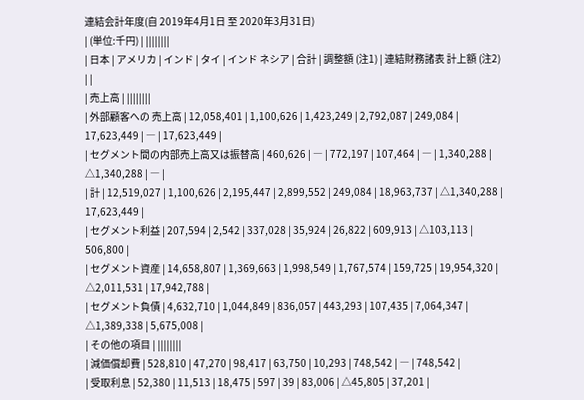連結会計年度(自 2019年4月1日 至 2020年3月31日)
| (単位:千円) | ||||||||
| 日本 | アメリカ | インド | タイ | インド ネシア | 合計 | 調整額 (注1) | 連結財務諸表 計上額 (注2) | |
| 売上高 | ||||||||
| 外部顧客への 売上高 | 12,058,401 | 1,100,626 | 1,423,249 | 2,792,087 | 249,084 | 17,623,449 | ― | 17,623,449 |
| セグメント間の内部売上高又は振替高 | 460,626 | ― | 772,197 | 107,464 | ― | 1,340,288 | △1,340,288 | ― |
| 計 | 12,519,027 | 1,100,626 | 2,195,447 | 2,899,552 | 249,084 | 18,963,737 | △1,340,288 | 17,623,449 |
| セグメント利益 | 207,594 | 2,542 | 337,028 | 35,924 | 26,822 | 609,913 | △103,113 | 506,800 |
| セグメント資産 | 14,658,807 | 1,369,663 | 1,998,549 | 1,767,574 | 159,725 | 19,954,320 | △2,011,531 | 17,942,788 |
| セグメント負債 | 4,632,710 | 1,044,849 | 836,057 | 443,293 | 107,435 | 7,064,347 | △1,389,338 | 5,675,008 |
| その他の項目 | ||||||||
| 減価償却費 | 528,810 | 47,270 | 98,417 | 63,750 | 10,293 | 748,542 | ― | 748,542 |
| 受取利息 | 52,380 | 11,513 | 18,475 | 597 | 39 | 83,006 | △45,805 | 37,201 |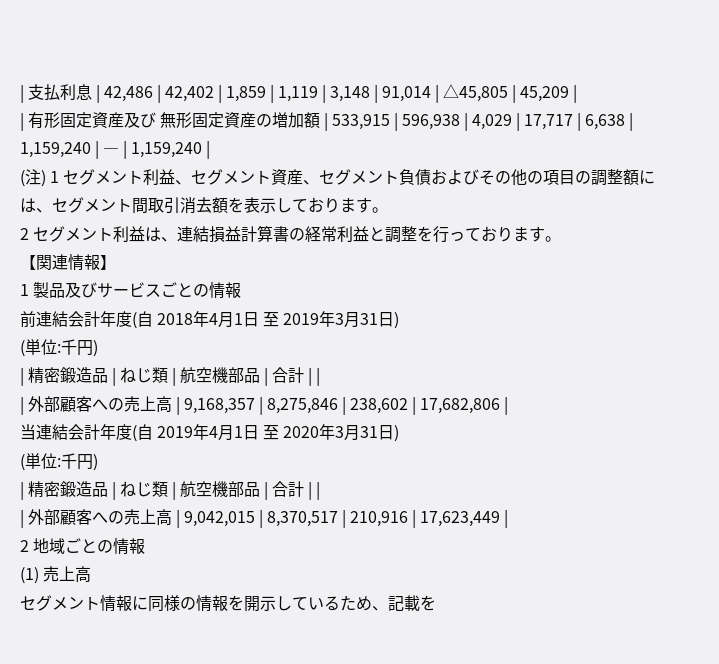| 支払利息 | 42,486 | 42,402 | 1,859 | 1,119 | 3,148 | 91,014 | △45,805 | 45,209 |
| 有形固定資産及び 無形固定資産の増加額 | 533,915 | 596,938 | 4,029 | 17,717 | 6,638 | 1,159,240 | ― | 1,159,240 |
(注) 1 セグメント利益、セグメント資産、セグメント負債およびその他の項目の調整額には、セグメント間取引消去額を表示しております。
2 セグメント利益は、連結損益計算書の経常利益と調整を行っております。
【関連情報】
1 製品及びサービスごとの情報
前連結会計年度(自 2018年4月1日 至 2019年3月31日)
(単位:千円)
| 精密鍛造品 | ねじ類 | 航空機部品 | 合計 | |
| 外部顧客への売上高 | 9,168,357 | 8,275,846 | 238,602 | 17,682,806 |
当連結会計年度(自 2019年4月1日 至 2020年3月31日)
(単位:千円)
| 精密鍛造品 | ねじ類 | 航空機部品 | 合計 | |
| 外部顧客への売上高 | 9,042,015 | 8,370,517 | 210,916 | 17,623,449 |
2 地域ごとの情報
(1) 売上高
セグメント情報に同様の情報を開示しているため、記載を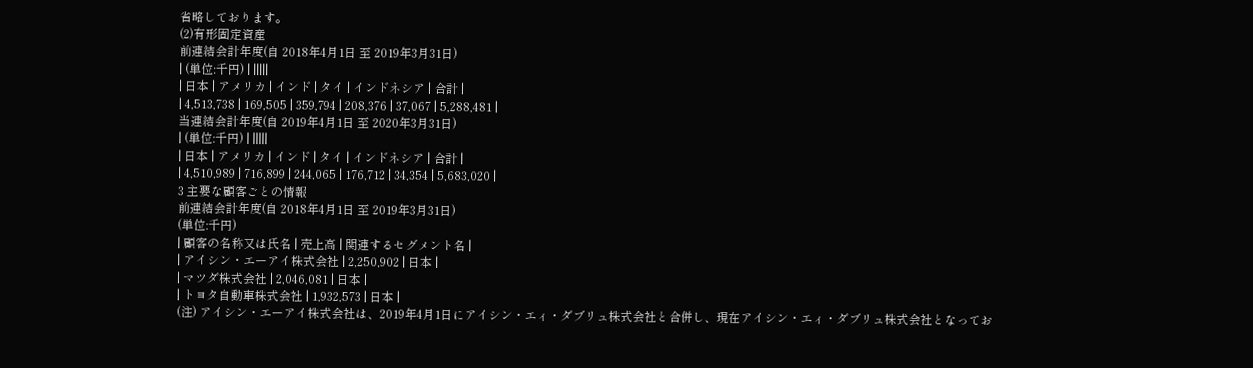省略しております。
(2)有形固定資産
前連結会計年度(自 2018年4月1日 至 2019年3月31日)
| (単位:千円) | |||||
| 日本 | アメリカ | インド | タイ | インドネシア | 合計 |
| 4,513,738 | 169,505 | 359,794 | 208,376 | 37,067 | 5,288,481 |
当連結会計年度(自 2019年4月1日 至 2020年3月31日)
| (単位:千円) | |||||
| 日本 | アメリカ | インド | タイ | インドネシア | 合計 |
| 4,510,989 | 716,899 | 244,065 | 176,712 | 34,354 | 5,683,020 |
3 主要な顧客ごとの情報
前連結会計年度(自 2018年4月1日 至 2019年3月31日)
(単位:千円)
| 顧客の名称又は氏名 | 売上高 | 関連するセグメント名 |
| アイシン・エーアイ株式会社 | 2,250,902 | 日本 |
| マツダ株式会社 | 2,046,081 | 日本 |
| トヨタ自動車株式会社 | 1,932,573 | 日本 |
(注) アイシン・エーアイ株式会社は、2019年4月1日にアイシン・エィ・ダブリュ株式会社と合併し、現在アイシン・エィ・ダブリュ株式会社となってお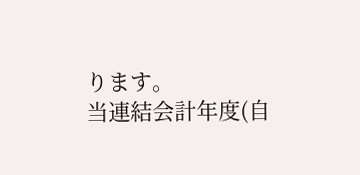ります。
当連結会計年度(自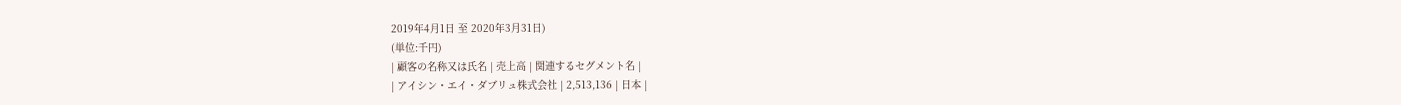2019年4月1日 至 2020年3月31日)
(単位:千円)
| 顧客の名称又は氏名 | 売上高 | 関連するセグメント名 |
| アイシン・エイ・ダブリュ株式会社 | 2,513,136 | 日本 |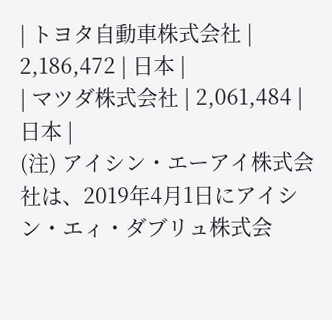| トヨタ自動車株式会社 | 2,186,472 | 日本 |
| マツダ株式会社 | 2,061,484 | 日本 |
(注) アイシン・エーアイ株式会社は、2019年4月1日にアイシン・エィ・ダブリュ株式会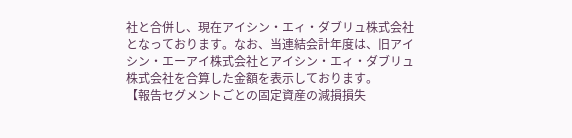社と合併し、現在アイシン・エィ・ダブリュ株式会社となっております。なお、当連結会計年度は、旧アイシン・エーアイ株式会社とアイシン・エィ・ダブリュ株式会社を合算した金額を表示しております。
【報告セグメントごとの固定資産の減損損失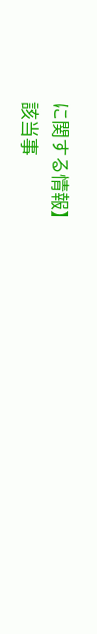に関する情報】
該当事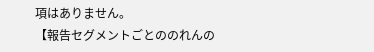項はありません。
【報告セグメントごとののれんの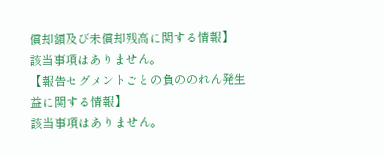償却額及び未償却残高に関する情報】
該当事項はありません。
【報告セグメントごとの負ののれん発生益に関する情報】
該当事項はありません。